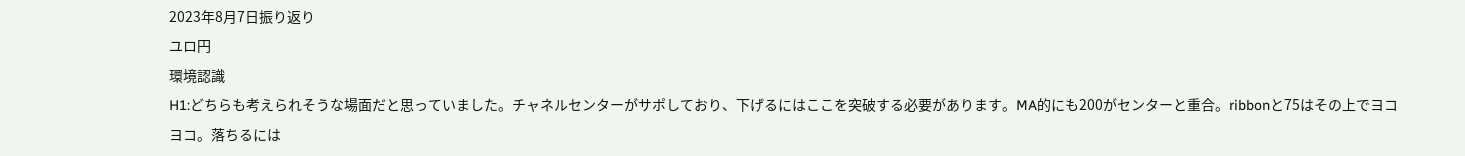2023年8月7日振り返り
ユロ円
環境認識
H1:どちらも考えられそうな場面だと思っていました。チャネルセンターがサポしており、下げるにはここを突破する必要があります。MA的にも200がセンターと重合。ribbonと75はその上でヨコヨコ。落ちるには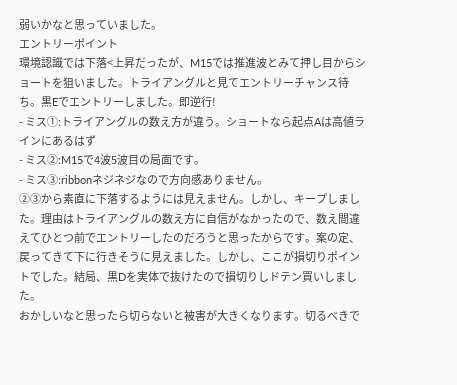弱いかなと思っていました。
エントリーポイント
環境認識では下落<上昇だったが、M15では推進波とみて押し目からショートを狙いました。トライアングルと見てエントリーチャンス待ち。黒Eでエントリーしました。即逆行!
- ミス①:トライアングルの数え方が違う。ショートなら起点Aは高値ラインにあるはず
- ミス②:M15で4波5波目の局面です。
- ミス③:ribbonネジネジなので方向感ありません。
②③から素直に下落するようには見えません。しかし、キープしました。理由はトライアングルの数え方に自信がなかったので、数え間違えてひとつ前でエントリーしたのだろうと思ったからです。案の定、戻ってきて下に行きそうに見えました。しかし、ここが損切りポイントでした。結局、黒Dを実体で抜けたので損切りしドテン買いしました。
おかしいなと思ったら切らないと被害が大きくなります。切るべきで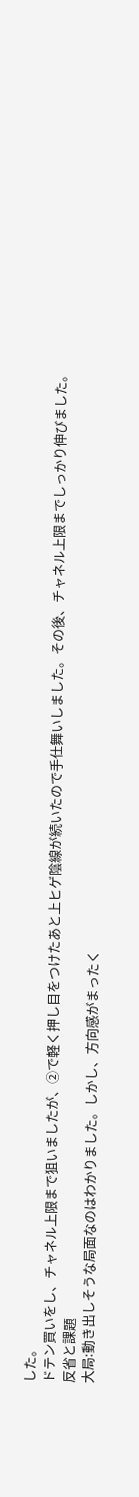した。
ドテン買いをし、チャネル上限まで狙いましたが、②で軽く押し目をつけたあと上ヒゲ陰線が続いたので手仕舞いしました。その後、チャネル上限までしっかり伸びました。
反省と課題
大局:動き出しそうな局面なのはわかりました。しかし、方向感がまったく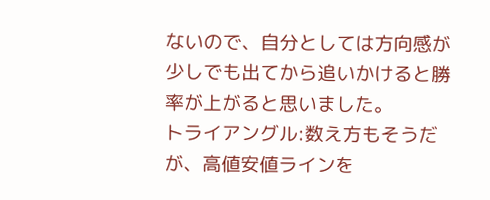ないので、自分としては方向感が少しでも出てから追いかけると勝率が上がると思いました。
トライアングル:数え方もそうだが、高値安値ラインを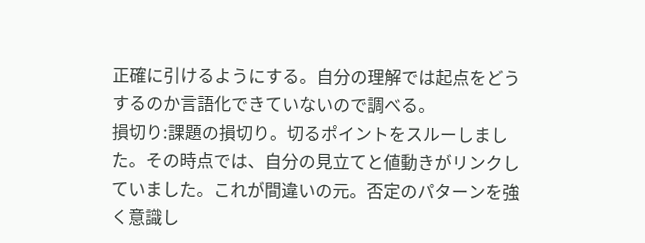正確に引けるようにする。自分の理解では起点をどうするのか言語化できていないので調べる。
損切り:課題の損切り。切るポイントをスルーしました。その時点では、自分の見立てと値動きがリンクしていました。これが間違いの元。否定のパターンを強く意識し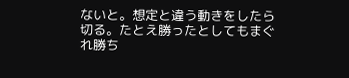ないと。想定と違う動きをしたら切る。たとえ勝ったとしてもまぐれ勝ち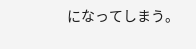になってしまう。